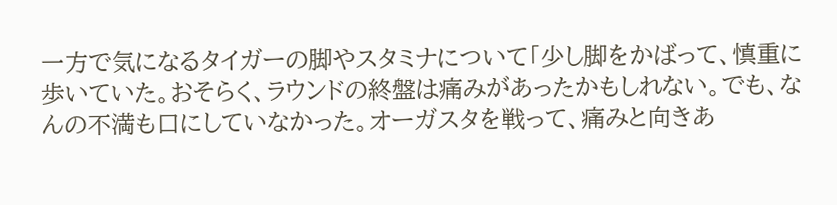一方で気になるタイガーの脚やスタミナについて「少し脚をかばって、慎重に歩いていた。おそらく、ラウンドの終盤は痛みがあったかもしれない。でも、なんの不満も口にしていなかった。オーガスタを戦って、痛みと向きあ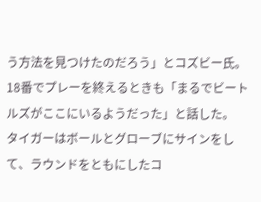う方法を見つけたのだろう」とコズビー氏。
18番でプレーを終えるときも「まるでビートルズがここにいるようだった」と話した。
タイガーはボールとグローブにサインをして、ラウンドをともにしたコ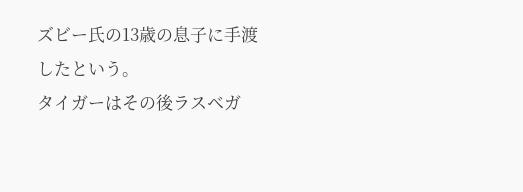ズビー氏の13歳の息子に手渡したという。
タイガーはその後ラスベガ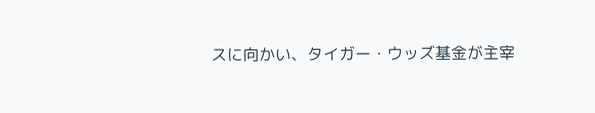スに向かい、タイガー・ウッズ基金が主宰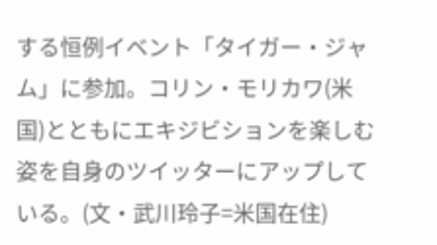する恒例イベント「タイガー・ジャム」に参加。コリン・モリカワ(米国)とともにエキジビションを楽しむ姿を自身のツイッターにアップしている。(文・武川玲子=米国在住)